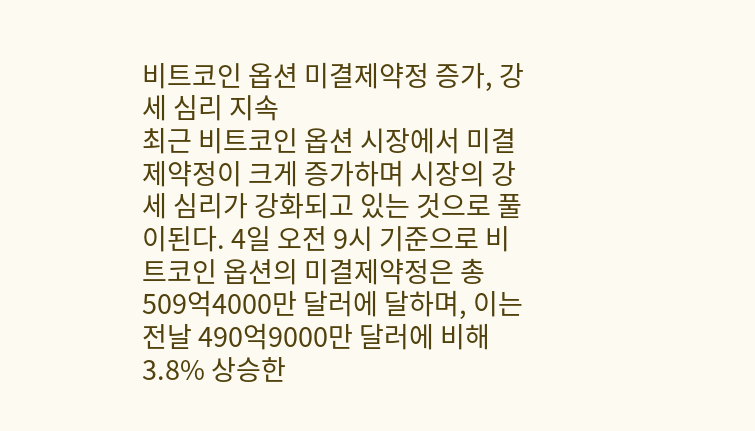비트코인 옵션 미결제약정 증가, 강세 심리 지속
최근 비트코인 옵션 시장에서 미결제약정이 크게 증가하며 시장의 강세 심리가 강화되고 있는 것으로 풀이된다. 4일 오전 9시 기준으로 비트코인 옵션의 미결제약정은 총 509억4000만 달러에 달하며, 이는 전날 490억9000만 달러에 비해 3.8% 상승한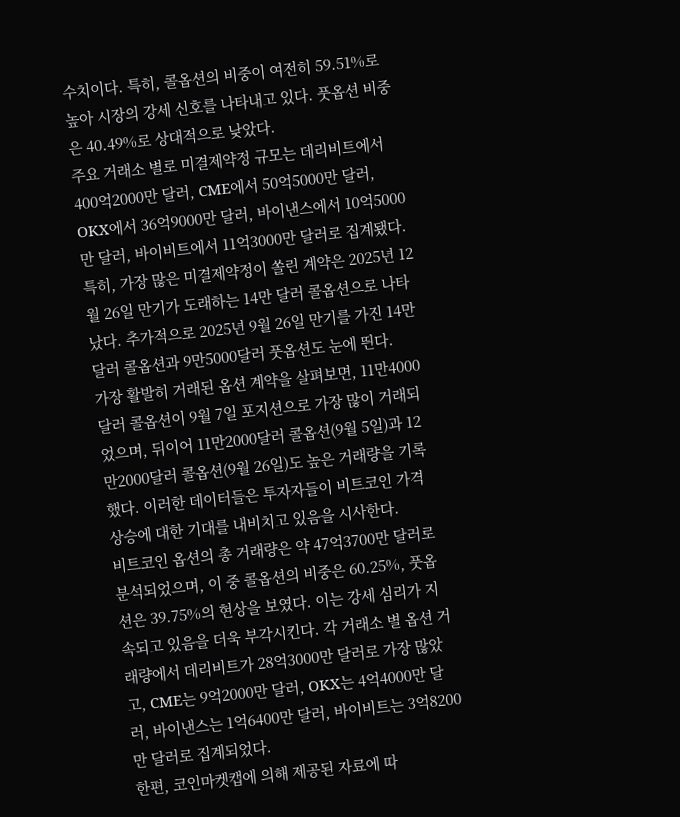수치이다. 특히, 콜옵션의 비중이 여전히 59.51%로 높아 시장의 강세 신호를 나타내고 있다. 풋옵션 비중은 40.49%로 상대적으로 낮았다.
주요 거래소 별로 미결제약정 규모는 데리비트에서 400억2000만 달러, CME에서 50억5000만 달러, OKX에서 36억9000만 달러, 바이낸스에서 10억5000만 달러, 바이비트에서 11억3000만 달러로 집계됐다. 특히, 가장 많은 미결제약정이 쏠린 계약은 2025년 12월 26일 만기가 도래하는 14만 달러 콜옵션으로 나타났다. 추가적으로 2025년 9월 26일 만기를 가진 14만 달러 콜옵션과 9만5000달러 풋옵션도 눈에 띈다.
가장 활발히 거래된 옵션 계약을 살펴보면, 11만4000달러 콜옵션이 9월 7일 포지션으로 가장 많이 거래되었으며, 뒤이어 11만2000달러 콜옵션(9월 5일)과 12만2000달러 콜옵션(9월 26일)도 높은 거래량을 기록했다. 이러한 데이터들은 투자자들이 비트코인 가격 상승에 대한 기대를 내비치고 있음을 시사한다.
비트코인 옵션의 총 거래량은 약 47억3700만 달러로 분석되었으며, 이 중 콜옵션의 비중은 60.25%, 풋옵션은 39.75%의 현상을 보였다. 이는 강세 심리가 지속되고 있음을 더욱 부각시킨다. 각 거래소 별 옵션 거래량에서 데리비트가 28억3000만 달러로 가장 많았고, CME는 9억2000만 달러, OKX는 4억4000만 달러, 바이낸스는 1억6400만 달러, 바이비트는 3억8200만 달러로 집계되었다.
한편, 코인마켓캡에 의해 제공된 자료에 따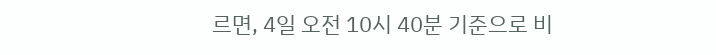르면, 4일 오전 10시 40분 기준으로 비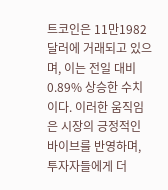트코인은 11만1982달러에 거래되고 있으며, 이는 전일 대비 0.89% 상승한 수치이다. 이러한 움직임은 시장의 긍정적인 바이브를 반영하며, 투자자들에게 더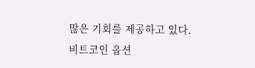많은 기회를 제공하고 있다.
비트코인 옵션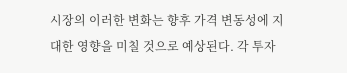시장의 이러한 변화는 향후 가격 변동성에 지대한 영향을 미칠 것으로 예상된다. 각 투자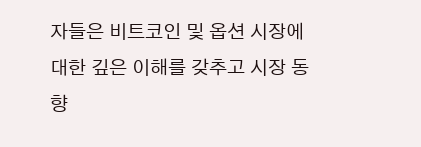자들은 비트코인 및 옵션 시장에 대한 깊은 이해를 갖추고 시장 동향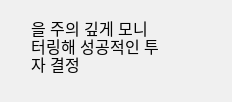을 주의 깊게 모니터링해 성공적인 투자 결정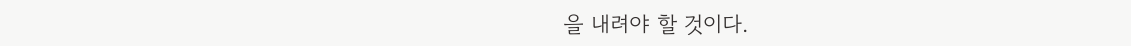을 내려야 할 것이다.